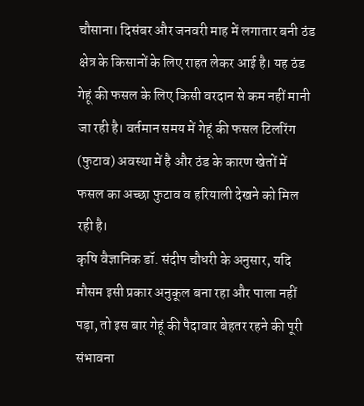चौसाना। दिसंबर और जनवरी माह में लगातार बनी ठंड क्षेत्र के किसानों के लिए राहत लेकर आई है। यह ठंड गेहूं की फसल के लिए किसी वरदान से कम नहीं मानी जा रही है। वर्तमान समय में गेहूं की फसल टिलरिंग (फुटाव) अवस्था में है और ठंड के कारण खेतों में फसल का अच्छा फुटाव व हरियाली देखने को मिल रही है।
कृषि वैज्ञानिक डॉ. संदीप चौधरी के अनुसार, यदि मौसम इसी प्रकार अनुकूल बना रहा और पाला नहीं पड़ा, तो इस बार गेहूं की पैदावार बेहतर रहने की पूरी संभावना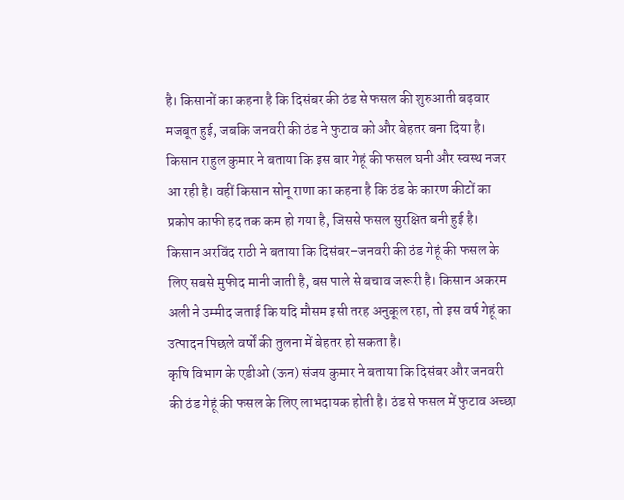है। किसानों का कहना है कि दिसंबर की ठंड से फसल की शुरुआती बढ़वार मजबूत हुई, जबकि जनवरी की ठंड ने फुटाव को और बेहतर बना दिया है।
किसान राहुल कुमार ने बताया कि इस बार गेहूं की फसल घनी और स्वस्थ नजर आ रही है। वहीं किसान सोनू राणा का कहना है कि ठंड के कारण कीटों का प्रकोप काफी हद तक कम हो गया है, जिससे फसल सुरक्षित बनी हुई है।
किसान अरविंद राठी ने बताया कि दिसंबर–जनवरी की ठंड गेहूं की फसल के लिए सबसे मुफीद मानी जाती है, बस पाले से बचाव जरूरी है। किसान अकरम अली ने उम्मीद जताई कि यदि मौसम इसी तरह अनुकूल रहा, तो इस वर्ष गेहूं का उत्पादन पिछले वर्षों की तुलना में बेहतर हो सकता है।
कृषि विभाग के एडीओ (ऊन) संजय कुमार ने बताया कि दिसंबर और जनवरी की ठंड गेहूं की फसल के लिए लाभदायक होती है। ठंड से फसल में फुटाव अच्छा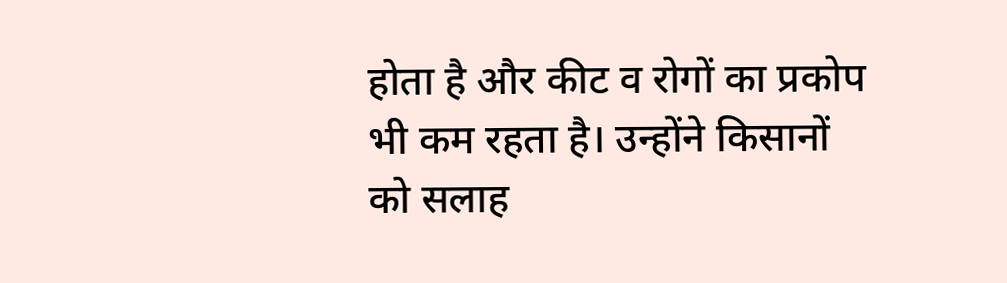होता है और कीट व रोगों का प्रकोप भी कम रहता है। उन्होंने किसानों को सलाह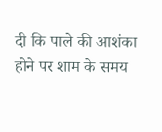दी कि पाले की आशंका होने पर शाम के समय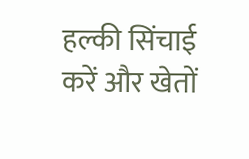हल्की सिंचाई करें और खेतों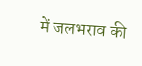में जलभराव की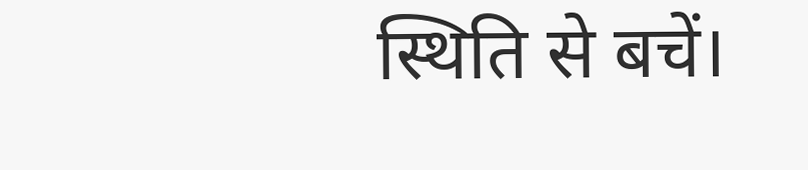स्थिति से बचें।